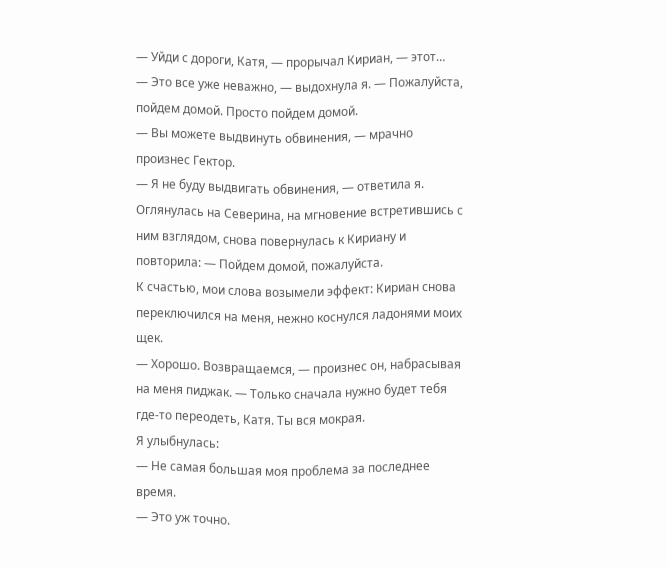— Уйди с дороги, Катя, — прорычал Кириан, — этот…
— Это все уже неважно, — выдохнула я. — Пожалуйста, пойдем домой. Просто пойдем домой.
— Вы можете выдвинуть обвинения, — мрачно произнес Гектор.
— Я не буду выдвигать обвинения, — ответила я. Оглянулась на Северина, на мгновение встретившись с ним взглядом, снова повернулась к Кириану и повторила: — Пойдем домой, пожалуйста.
К счастью, мои слова возымели эффект: Кириан снова переключился на меня, нежно коснулся ладонями моих щек.
— Хорошо. Возвращаемся, — произнес он, набрасывая на меня пиджак. — Только сначала нужно будет тебя где-то переодеть, Катя. Ты вся мокрая.
Я улыбнулась:
— Не самая большая моя проблема за последнее время.
— Это уж точно.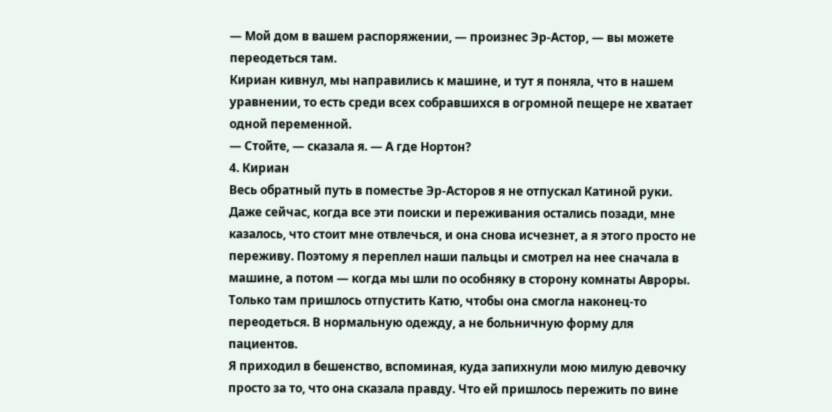— Мой дом в вашем распоряжении, — произнес Эр-Астор, — вы можете переодеться там.
Кириан кивнул, мы направились к машине, и тут я поняла, что в нашем уравнении, то есть среди всех собравшихся в огромной пещере не хватает одной переменной.
— Стойте, — сказала я. — А где Нортон?
4. Кириан
Весь обратный путь в поместье Эр-Асторов я не отпускал Катиной руки. Даже сейчас, когда все эти поиски и переживания остались позади, мне казалось, что стоит мне отвлечься, и она снова исчезнет, а я этого просто не переживу. Поэтому я переплел наши пальцы и смотрел на нее сначала в машине, а потом — когда мы шли по особняку в сторону комнаты Авроры. Только там пришлось отпустить Катю, чтобы она смогла наконец-то переодеться. В нормальную одежду, а не больничную форму для пациентов.
Я приходил в бешенство, вспоминая, куда запихнули мою милую девочку просто за то, что она сказала правду. Что ей пришлось пережить по вине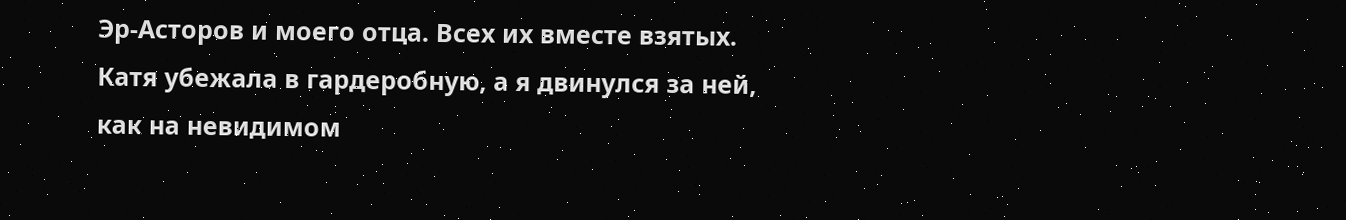Эр-Асторов и моего отца. Всех их вместе взятых.
Катя убежала в гардеробную, а я двинулся за ней, как на невидимом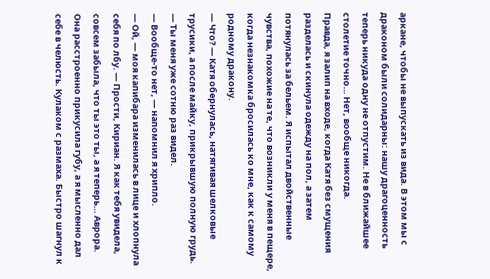аркане, чтобы не выпускать из вида. В этом мы с драконом были солидарны: нашу драгоценность теперь никуда одну не отпустим. Не в ближайшее столетие точно… Нет, вообще никогда.
Правда, я залип на входе, когда Катя без смущения разделась и скинула одежду на пол, а затем потянулась за бельем. Я испытал двойственные чувства, похожие на те, что возникли у меня в пещере, когда незнакомка бросилась ко мне, как к самому родному дракону.
— Что? — Катя обернулась, натягивая шелковые трусики, а после майку, прикрывшую полную грудь. — Ты меня уже сотню раз видел.
— Вообще-то нет, — напомнил я хрипло.
— Ой, — моя капибара изменилась в лице и хлопнула себя по лбу. — Прости, Кириан. Я как тебя увидела, совсем забыла, что ты это ты, а я теперь… Аврора.
Она расстроенно прикусила губу, а я мысленно дал себе в челюсть. Кулаком с размаха. Быстро шагнул к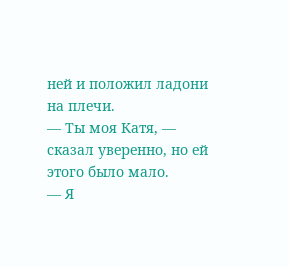ней и положил ладони на плечи.
— Ты моя Катя, — сказал уверенно, но ей этого было мало.
— Я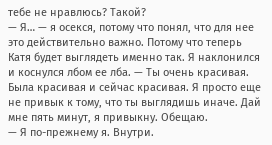тебе не нравлюсь? Такой?
— Я… — я осекся, потому что понял, что для нее это действительно важно. Потому что теперь Катя будет выглядеть именно так. Я наклонился и коснулся лбом ее лба. — Ты очень красивая. Была красивая и сейчас красивая. Я просто еще не привык к тому, что ты выглядишь иначе. Дай мне пять минут, я привыкну. Обещаю.
— Я по-прежнему я. Внутри.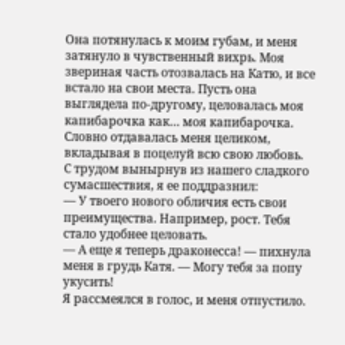Она потянулась к моим губам, и меня затянуло в чувственный вихрь. Моя звериная часть отозвалась на Катю, и все встало на свои места. Пусть она выглядела по-другому, целовалась моя капибарочка как… моя капибарочка. Словно отдавалась меня целиком, вкладывая в поцелуй всю свою любовь.
С трудом вынырнув из нашего сладкого сумасшествия, я ее поддразнил:
— У твоего нового обличия есть свои преимущества. Например, рост. Тебя стало удобнее целовать.
— А еще я теперь драконесса! — пихнула меня в грудь Катя. — Могу тебя за попу укусить!
Я рассмеялся в голос, и меня отпустило.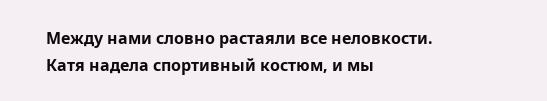Между нами словно растаяли все неловкости. Катя надела спортивный костюм, и мы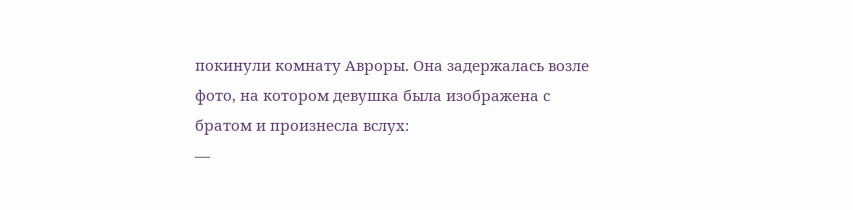покинули комнату Авроры. Она задержалась возле фото, на котором девушка была изображена с братом и произнесла вслух:
—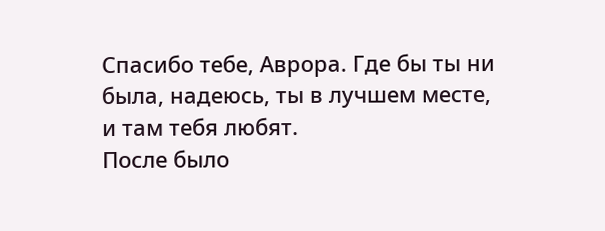Спасибо тебе, Аврора. Где бы ты ни была, надеюсь, ты в лучшем месте, и там тебя любят.
После было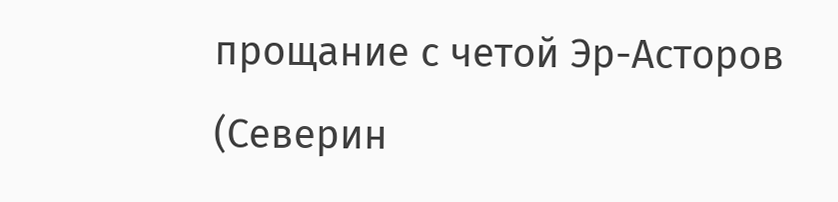прощание с четой Эр-Асторов (Северин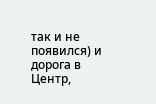так и не появился) и дорога в Центр,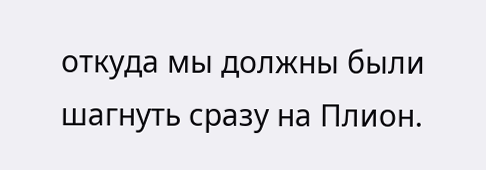откуда мы должны были шагнуть сразу на Плион.